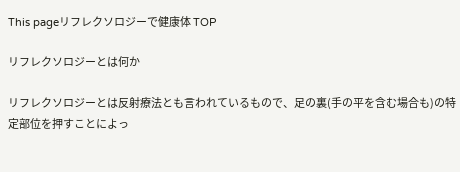This pageリフレクソロジーで健康体 TOP

リフレクソロジーとは何か

リフレクソロジーとは反射療法とも言われているもので、足の裏(手の平を含む場合も)の特定部位を押すことによっ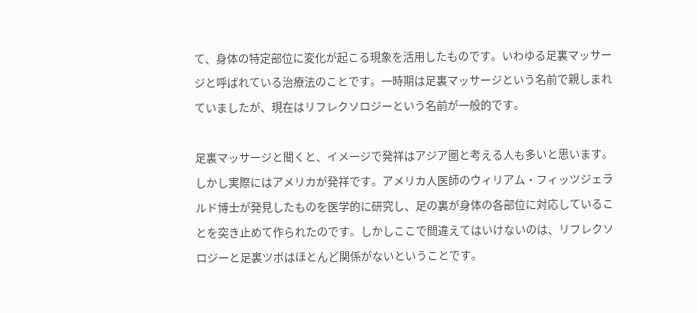て、身体の特定部位に変化が起こる現象を活用したものです。いわゆる足裏マッサージと呼ばれている治療法のことです。一時期は足裏マッサージという名前で親しまれていましたが、現在はリフレクソロジーという名前が一般的です。

足裏マッサージと聞くと、イメージで発祥はアジア圏と考える人も多いと思います。しかし実際にはアメリカが発祥です。アメリカ人医師のウィリアム・フィッツジェラルド博士が発見したものを医学的に研究し、足の裏が身体の各部位に対応していることを突き止めて作られたのです。しかしここで間違えてはいけないのは、リフレクソロジーと足裏ツボはほとんど関係がないということです。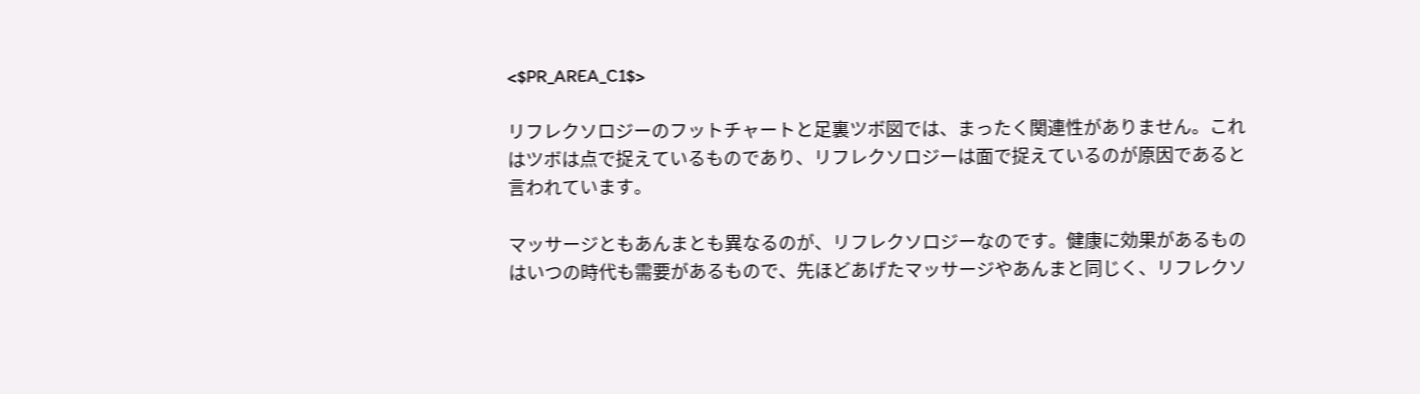<$PR_AREA_C1$>

リフレクソロジーのフットチャートと足裏ツボ図では、まったく関連性がありません。これはツボは点で捉えているものであり、リフレクソロジーは面で捉えているのが原因であると言われています。

マッサージともあんまとも異なるのが、リフレクソロジーなのです。健康に効果があるものはいつの時代も需要があるもので、先ほどあげたマッサージやあんまと同じく、リフレクソ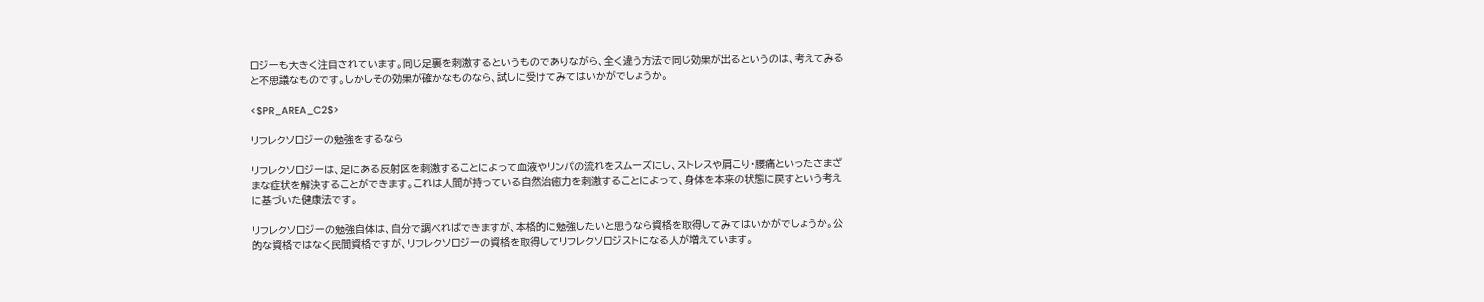ロジーも大きく注目されています。同じ足裏を刺激するというものでありながら、全く違う方法で同じ効果が出るというのは、考えてみると不思議なものです。しかしその効果が確かなものなら、試しに受けてみてはいかがでしょうか。

<$PR_AREA_C2$>

リフレクソロジーの勉強をするなら

リフレクソロジーは、足にある反射区を刺激することによって血液やリンパの流れをスムーズにし、ストレスや肩こり・腰痛といったさまざまな症状を解決することができます。これは人間が持っている自然治癒力を刺激することによって、身体を本来の状態に戻すという考えに基づいた健康法です。

リフレクソロジーの勉強自体は、自分で調べればできますが、本格的に勉強したいと思うなら資格を取得してみてはいかがでしょうか。公的な資格ではなく民間資格ですが、リフレクソロジーの資格を取得してリフレクソロジストになる人が増えています。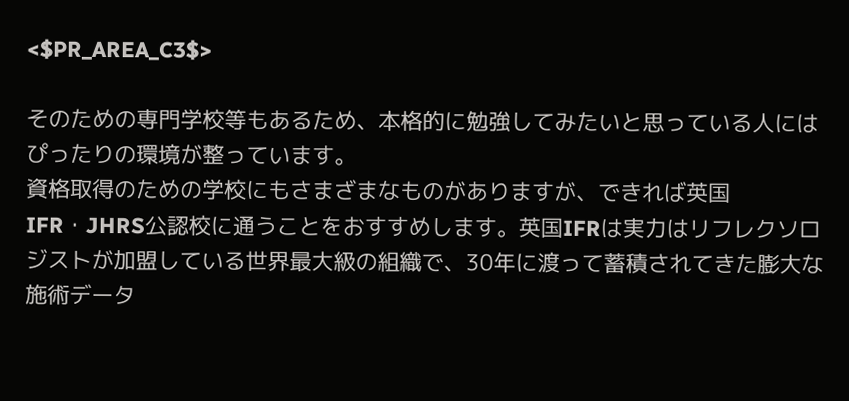<$PR_AREA_C3$>

そのための専門学校等もあるため、本格的に勉強してみたいと思っている人にはぴったりの環境が整っています。
資格取得のための学校にもさまざまなものがありますが、できれば英国IFR・JHRS公認校に通うことをおすすめします。英国IFRは実力はリフレクソロジストが加盟している世界最大級の組織で、30年に渡って蓄積されてきた膨大な施術データ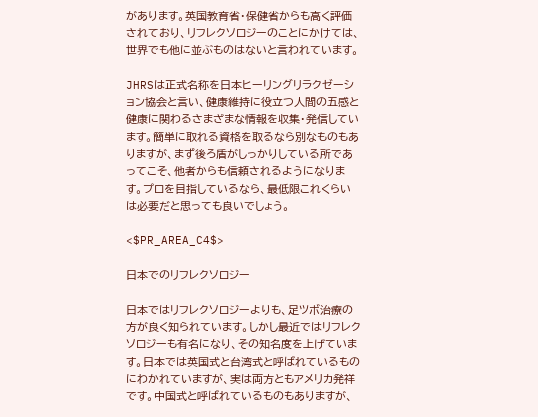があります。英国教育省・保健省からも高く評価されており、リフレクソロジーのことにかけては、世界でも他に並ぶものはないと言われています。

JHRSは正式名称を日本ヒーリングリラクゼーション協会と言い、健康維持に役立つ人間の五感と健康に関わるさまざまな情報を収集・発信しています。簡単に取れる資格を取るなら別なものもありますが、まず後ろ盾がしっかりしている所であってこそ、他者からも信頼されるようになります。プロを目指しているなら、最低限これくらいは必要だと思っても良いでしょう。

<$PR_AREA_C4$>

日本でのリフレクソロジー

日本ではリフレクソロジーよりも、足ツボ治療の方が良く知られています。しかし最近ではリフレクソロジーも有名になり、その知名度を上げています。日本では英国式と台湾式と呼ばれているものにわかれていますが、実は両方ともアメリカ発祥です。中国式と呼ばれているものもありますが、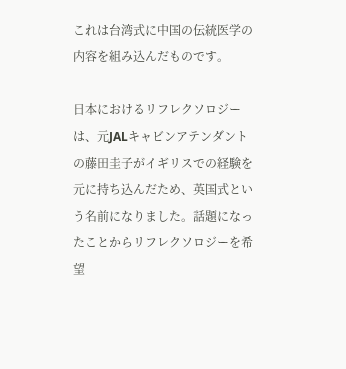これは台湾式に中国の伝統医学の内容を組み込んだものです。

日本におけるリフレクソロジーは、元JALキャビンアテンダントの藤田圭子がイギリスでの経験を元に持ち込んだため、英国式という名前になりました。話題になったことからリフレクソロジーを希望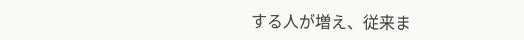する人が増え、従来ま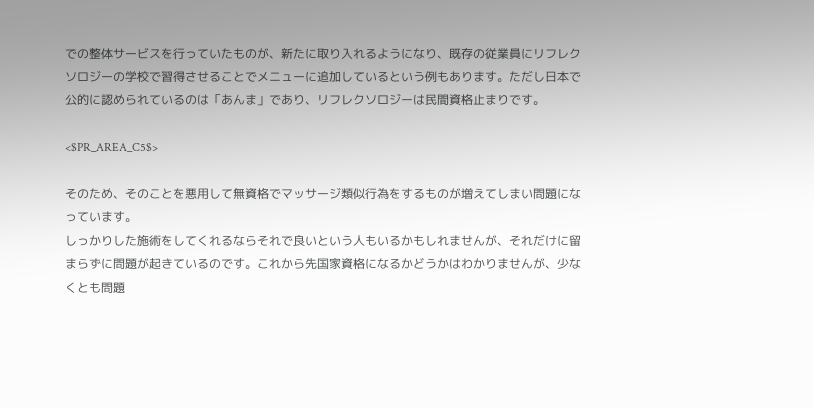での整体サービスを行っていたものが、新たに取り入れるようになり、既存の従業員にリフレクソロジーの学校で習得させることでメニューに追加しているという例もあります。ただし日本で公的に認められているのは「あんま」であり、リフレクソロジーは民間資格止まりです。

<$PR_AREA_C5$>

そのため、そのことを悪用して無資格でマッサージ類似行為をするものが増えてしまい問題になっています。
しっかりした施術をしてくれるならそれで良いという人もいるかもしれませんが、それだけに留まらずに問題が起きているのです。これから先国家資格になるかどうかはわかりませんが、少なくとも問題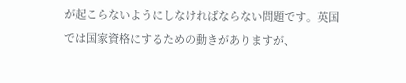が起こらないようにしなければならない問題です。英国では国家資格にするための動きがありますが、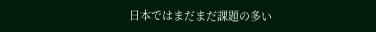日本ではまだまだ課題の多い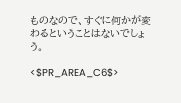ものなので、すぐに何かが変わるということはないでしょう。

<$PR_AREA_C6$>